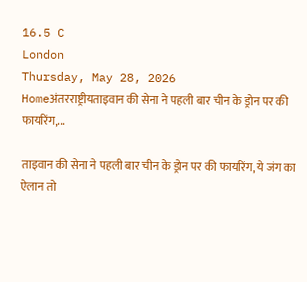16.5 C
London
Thursday, May 28, 2026
Homeअंतरराष्ट्रीयताइवान की सेना ने पहली बार चीन के ड्रोन पर की फायरिंग,...

ताइवान की सेना ने पहली बार चीन के ड्रोन पर की फायरिंग, ये जंग का ऐलान तो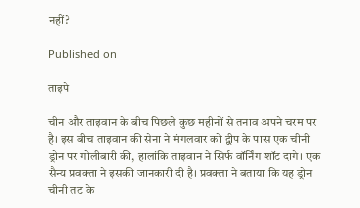नहीं?

Published on

ताइपे

चीन और ताइवान के बीच पिछले कुछ महीनों से तनाव अपने चरम पर है। इस बीच ताइवान की सेना ने मंगलवार को द्वीप के पास एक चीनी ड्रोन पर गोलीबारी की, हालांकि ताइवान ने सिर्फ वॉर्निंग शॉट दागे। एक सैन्य प्रवक्ता ने इसकी जानकारी दी है। प्रवक्ता ने बताया कि यह ड्रोन चीनी तट के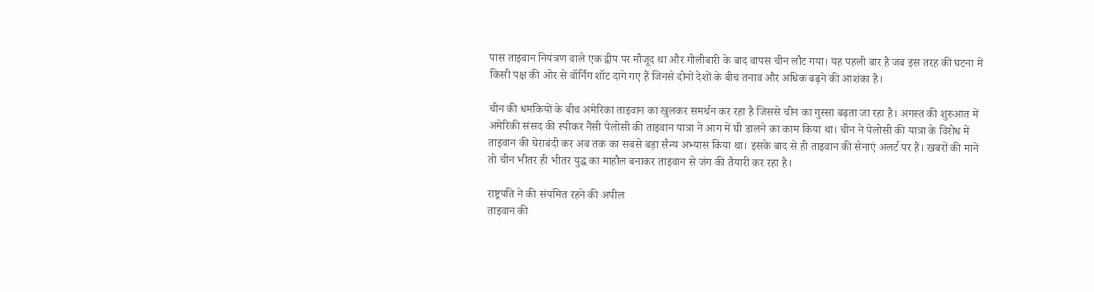पास ताइवान नियंत्रण वाले एक द्वीप पर मौजूद था और गोलीबारी के बाद वापस चीन लौट गया। यह पहली बार है जब इस तरह की घटना में किसी पक्ष की ओर से वॉर्निंग शॉट दागे गए हैं जिनसे दोनों देशों के बीच तनाव और अधिक बढ़ने की आशंका है।

चीन की धमकियों के बीच अमेरिका ताइवान का खुलकर समर्थन कर रहा है जिससे चीन का गुस्सा बढ़ता जा रहा है। अगस्त की शुरुआत में अमेरिकी संसद की स्पीकर नैंसी पेलोसी की ताइवान यात्रा ने आग में घी डालने का काम किया था। चीन ने पेलोसी की यात्रा के विरोध में ताइवान की घेराबंदी कर अब तक का सबसे बड़ा सैन्य अभ्यास किया था। इसके बाद से ही ताइवान की सेनाएं अलर्ट पर हैं। खबरों की मानें तो चीन भीतर ही भीतर युद्ध का माहौल बनाकर ताइवान से जंग की तैयारी कर रहा है।

राष्ट्रपति ने की संयमित रहने की अपील
ताइवान की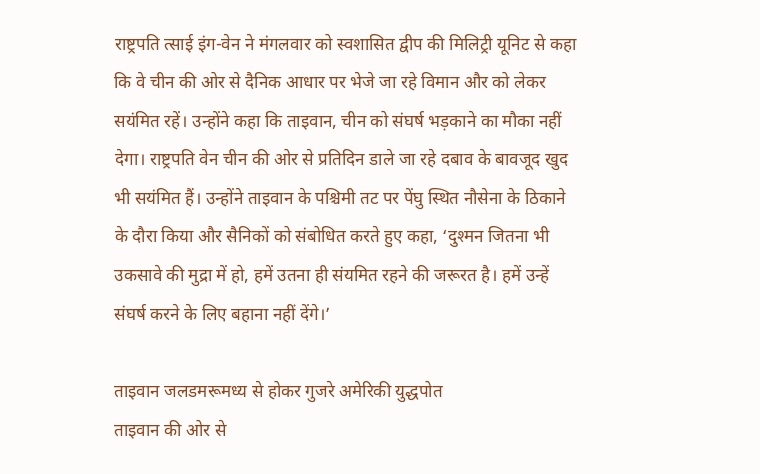राष्ट्रपति त्साई इंग-वेन ने मंगलवार को स्वशासित द्वीप की मिलिट्री यूनिट से कहा कि वे चीन की ओर से दैनिक आधार पर भेजे जा रहे विमान और को लेकर सयंमित रहें। उन्होंने कहा कि ताइवान, चीन को संघर्ष भड़काने का मौका नहीं देगा। राष्ट्रपति वेन चीन की ओर से प्रतिदिन डाले जा रहे दबाव के बावजूद खुद भी सयंमित हैं। उन्होंने ताइवान के पश्चिमी तट पर पेंघु स्थित नौसेना के ठिकाने के दौरा किया और सैनिकों को संबोधित करते हुए कहा, ‘दुश्मन जितना भी उकसावे की मुद्रा में हो, हमें उतना ही संयमित रहने की जरूरत है। हमें उन्हें संघर्ष करने के लिए बहाना नहीं देंगे।’

ताइवान जलडमरूमध्य से होकर गुजरे अमेरिकी युद्धपोत
ताइवान की ओर से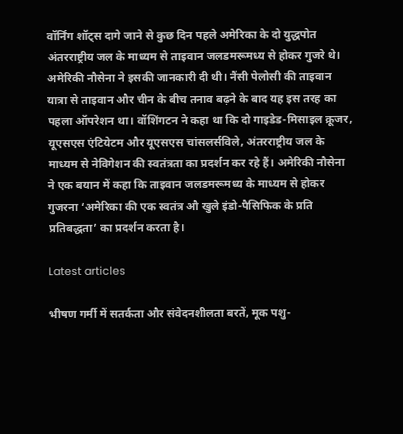वॉर्निंग शॉट्स दागे जाने से कुछ दिन पहले अमेरिका के दो युद्धपोत अंतरराष्ट्रीय जल के माध्यम से ताइवान जलडमरूमध्य से होकर गुजरे थे। अमेरिकी नौसेना ने इसकी जानकारी दी थी। नैंसी पेलोसी की ताइवान यात्रा से ताइवान और चीन के बीच तनाव बढ़ने के बाद यह इस तरह का पहला ऑपरेशन था। वॉशिंगटन ने कहा था कि दो गाइडेड-मिसाइल क्रूजर, यूएसएस एंटियेटम और यूएसएस चांसलर्सविले, अंतरराष्ट्रीय जल के माध्यम से नेविगेशन की स्वतंत्रता का प्रदर्शन कर रहे हैं। अमेरिकी नौसेना ने एक बयान में कहा कि ताइवान जलडमरूमध्य के माध्यम से होकर गुजरना ‘अमेरिका की एक स्वतंत्र औ खुले इंडो-पैसिफिक के प्रति प्रतिबद्धता’ का प्रदर्शन करता है।

Latest articles

भीषण गर्मी में सतर्कता और संवेदनशीलता बरतें, मूक पशु-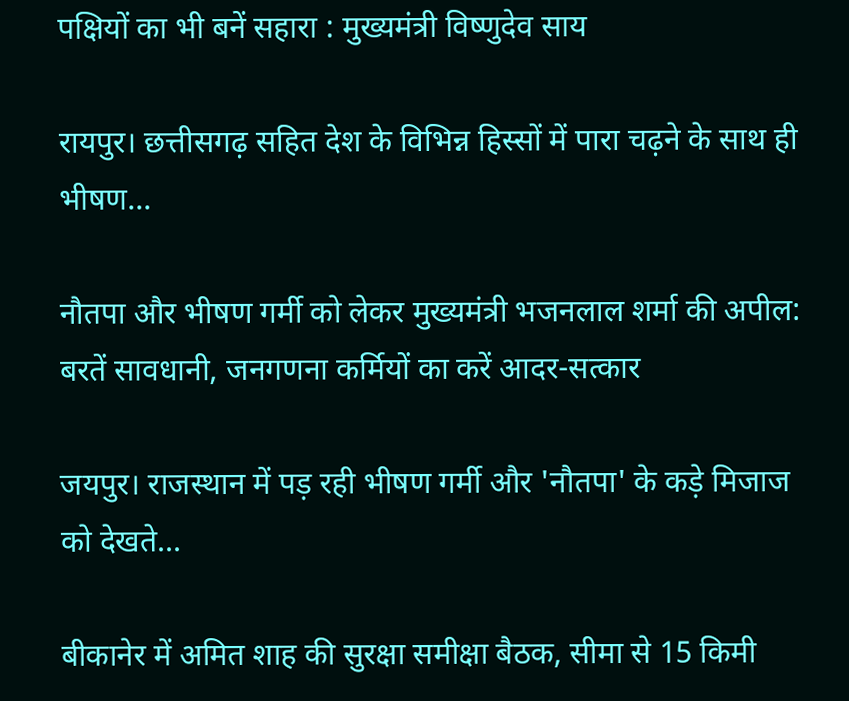पक्षियों का भी बनें सहारा : मुख्यमंत्री विष्णुदेव साय

रायपुर। छत्तीसगढ़ सहित देश के विभिन्न हिस्सों में पारा चढ़ने के साथ ही भीषण...

नौतपा और भीषण गर्मी को लेकर मुख्यमंत्री भजनलाल शर्मा की अपील: बरतें सावधानी, जनगणना कर्मियों का करें आदर-सत्कार

जयपुर। राजस्थान में पड़ रही भीषण गर्मी और 'नौतपा' के कड़े मिजाज को देखते...

बीकानेर में अमित शाह की सुरक्षा समीक्षा बैठक, सीमा से 15 किमी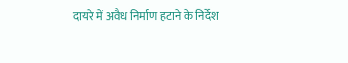दायरे में अवैध निर्माण हटाने के निर्देश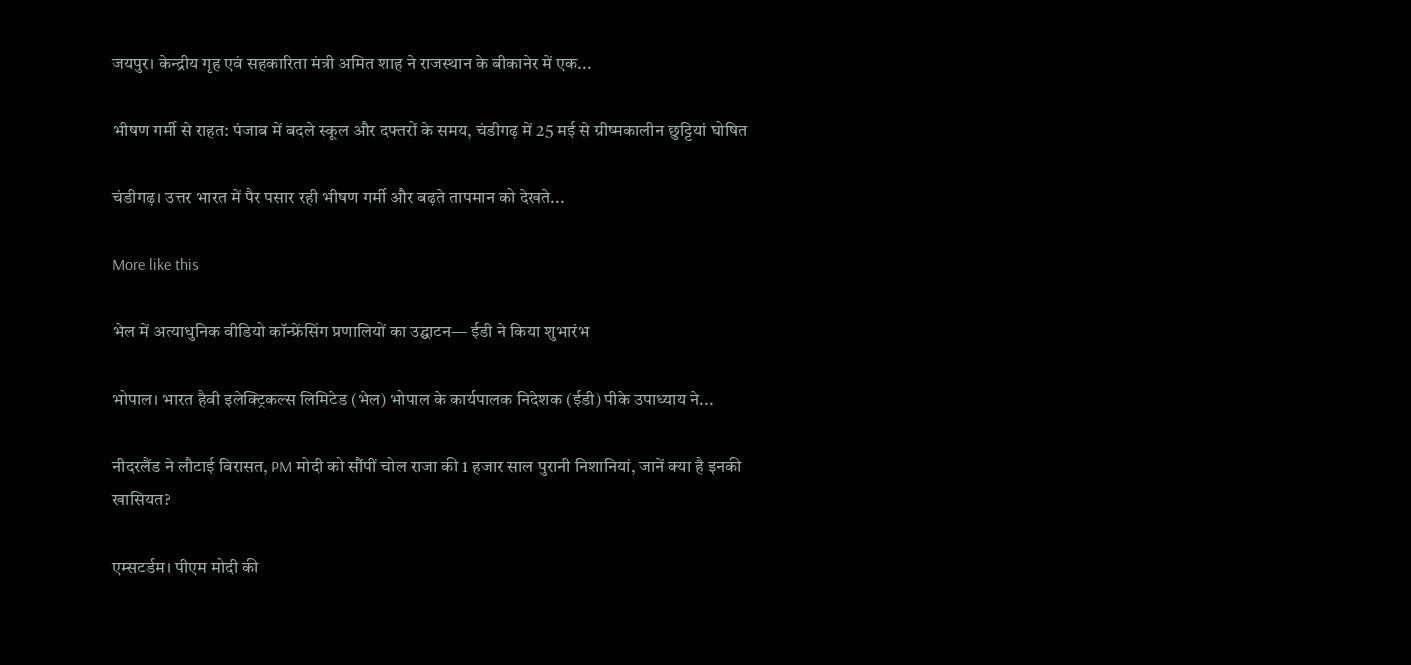जयपुर। केन्द्रीय गृह एवं सहकारिता मंत्री अमित शाह ने राजस्थान के बीकानेर में एक...

भीषण गर्मी से राहत: पंजाब में बदले स्कूल और दफ्तरों के समय, चंडीगढ़ में 25 मई से ग्रीष्मकालीन छुट्टियां घोषित

चंडीगढ़। उत्तर भारत में पैर पसार रही भीषण गर्मी और बढ़ते तापमान को देखते...

More like this

भेल में अत्याधुनिक वीडियो कॉन्फ्रेंसिंग प्रणालियों का उद्घाटन— ईडी ने किया शुभारंभ

भोपाल। भारत हैवी इलेक्ट्रिकल्स लिमिटेड (भेल) भोपाल के कार्यपालक निदेशक (ईडी) पीके उपाध्याय ने...

नीदरलैंड ने लौटाई विरासत, PM मोदी को सौंपीं चोल राजा की 1 हजार साल पुरानी निशानियां, जानें क्या है इनकी खासियत?

एम्सटर्डम। पीएम मोदी की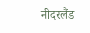नीदरलैंड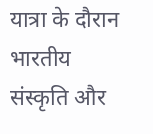यात्रा के दौरान भारतीय संस्कृति और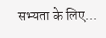सभ्यता के लिए...